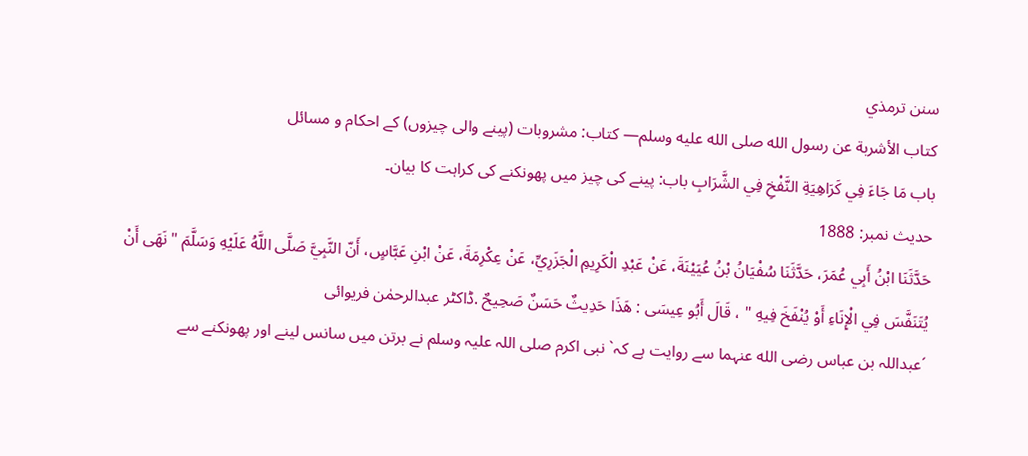سنن ترمذي
كتاب الأشربة عن رسول الله صلى الله عليه وسلم— کتاب: مشروبات (پینے والی چیزوں) کے احکام و مسائل
باب مَا جَاءَ فِي كَرَاهِيَةِ النَّفْخِ فِي الشَّرَابِ باب: پینے کی چیز میں پھونکنے کی کراہت کا بیان۔
حدیث نمبر: 1888
حَدَّثَنَا ابْنُ أَبِي عُمَرَ، حَدَّثَنَا سُفْيَانُ بْنُ عُيَيْنَةَ، عَنْ عَبْدِ الْكَرِيمِ الْجَزَرِيِّ، عَنْ عِكْرِمَةَ، عَنْ ابْنِ عَبَّاسٍ، أَنّ النَّبِيَّ صَلَّى اللَّهُ عَلَيْهِ وَسَلَّمَ " نَهَى أَنْ يُتَنَفَّسَ فِي الْإِنَاءِ أَوْ يُنْفَخَ فِيهِ " ، قَالَ أَبُو عِيسَى : هَذَا حَدِيثٌ حَسَنٌ صَحِيحٌ .ڈاکٹر عبدالرحمٰن فریوائی
´عبداللہ بن عباس رضی الله عنہما سے روایت ہے کہ` نبی اکرم صلی اللہ علیہ وسلم نے برتن میں سانس لینے اور پھونکنے سے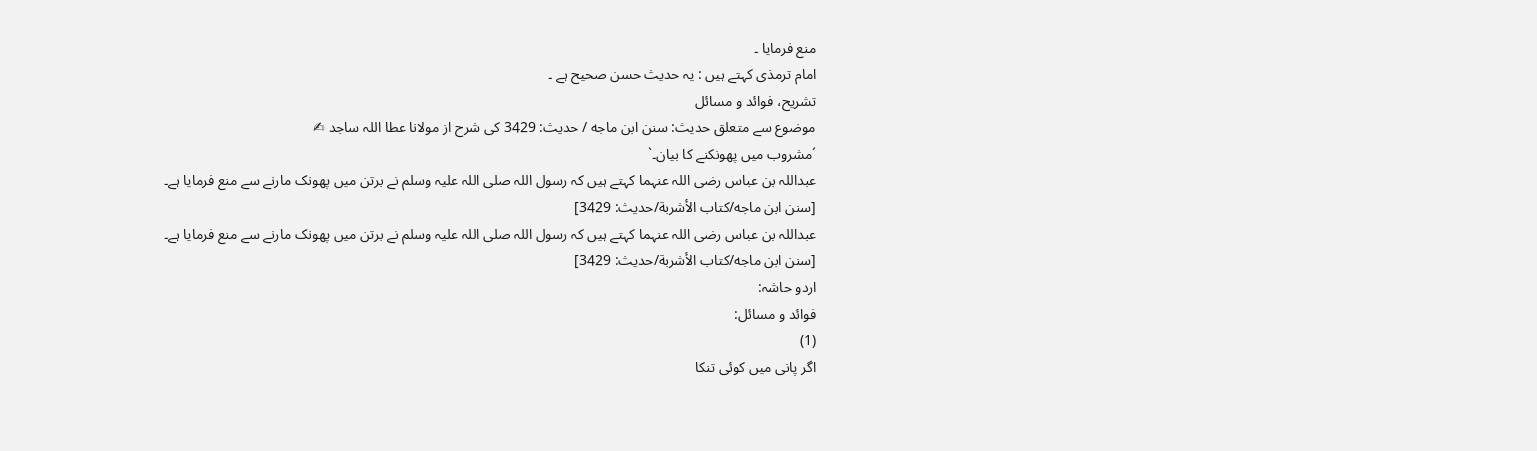منع فرمایا ۔
امام ترمذی کہتے ہیں : یہ حدیث حسن صحیح ہے ۔
تشریح، فوائد و مسائل
موضوع سے متعلق حدیث: سنن ابن ماجه / حدیث: 3429 کی شرح از مولانا عطا اللہ ساجد ✍
´مشروب میں پھونکنے کا بیان۔`
عبداللہ بن عباس رضی اللہ عنہما کہتے ہیں کہ رسول اللہ صلی اللہ علیہ وسلم نے برتن میں پھونک مارنے سے منع فرمایا ہے۔ [سنن ابن ماجه/كتاب الأشربة/حدیث: 3429]
عبداللہ بن عباس رضی اللہ عنہما کہتے ہیں کہ رسول اللہ صلی اللہ علیہ وسلم نے برتن میں پھونک مارنے سے منع فرمایا ہے۔ [سنن ابن ماجه/كتاب الأشربة/حدیث: 3429]
اردو حاشہ:
فوائد و مسائل:
(1)
اگر پانی میں کوئی تنکا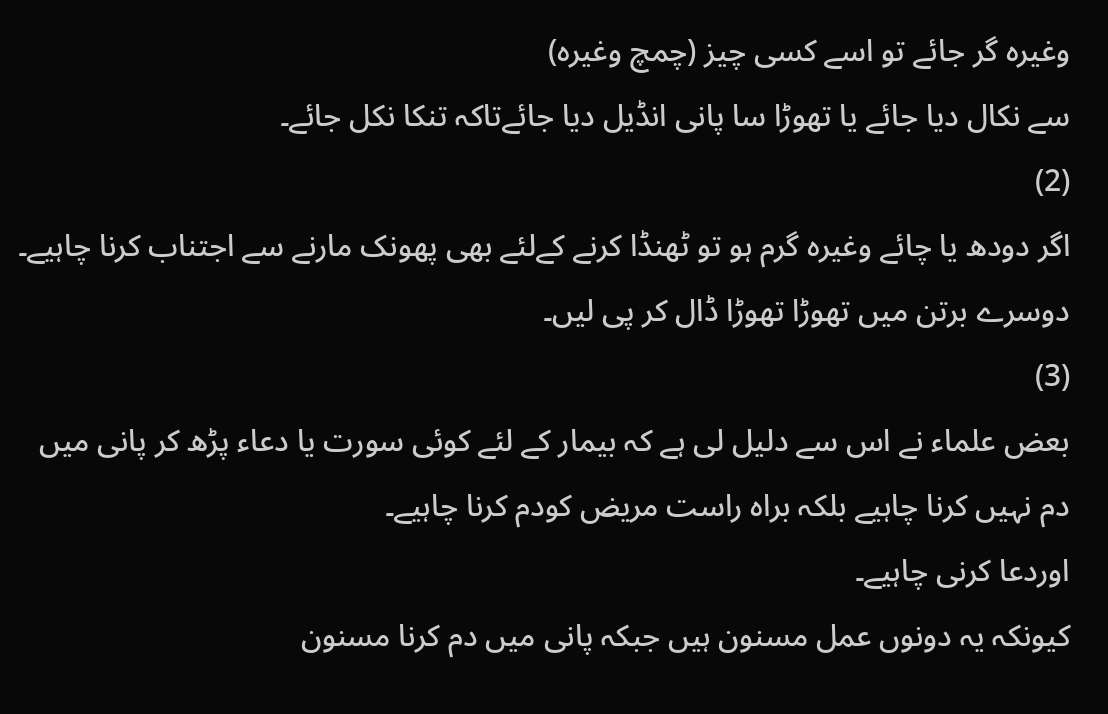وغیرہ گر جائے تو اسے کسی چیز (چمچ وغیرہ)
سے نکال دیا جائے یا تھوڑا سا پانی انڈیل دیا جائےتاکہ تنکا نکل جائے۔
(2)
اگر دودھ یا چائے وغیرہ گرم ہو تو ٹھنڈا کرنے کےلئے بھی پھونک مارنے سے اجتناب کرنا چاہیے۔
دوسرے برتن میں تھوڑا تھوڑا ڈال کر پی لیں۔
(3)
بعض علماء نے اس سے دلیل لی ہے کہ بیمار کے لئے کوئی سورت یا دعاء پڑھ کر پانی میں دم نہیں کرنا چاہیے بلکہ براہ راست مریض کودم کرنا چاہیے۔
اوردعا کرنی چاہیے۔
کیونکہ یہ دونوں عمل مسنون ہیں جبکہ پانی میں دم کرنا مسنون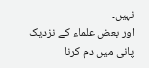نہیں۔
اور بعض علماء کے نزدیک پانی میں دم کرنا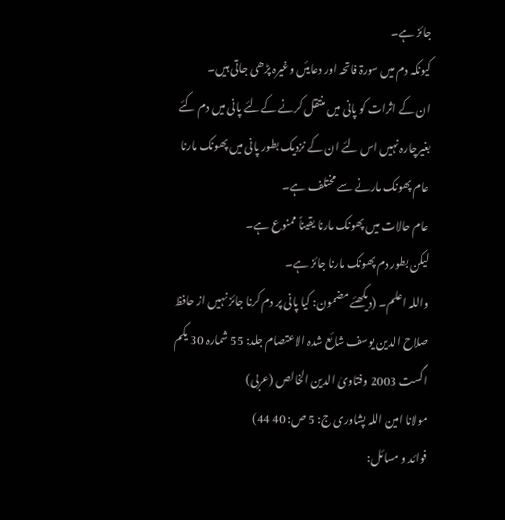جائز ہے۔
کیونکہ دم میں سورۃ فاتحہ اور دعایئں وغیرہ پڑھی جاتی ہیں۔
ان کے اثرات کو پانی میں منتقل کرنے کےلئے پانی میں دم کئے بغیرچارہ نہیں اس لئے ان کے نزدیک بطور پانی میں پھونک مارنا عام پھونک مارنے سے مختلف ہے۔
عام حالات میں پھونک مارنا یقیناً ممنوع ہے۔
لیکن بطور دم پھونک مارنا جائز ہے۔
واللہ اعلم۔ (دیکھئے مضمون: کیا پانی پر دم کرنا جائز نہیں از حافظ صلاح الدین یوسف شائع شدہ الاعتصام جلد: 55 شمارہ 30 یکم اگست 2003 وفتاویٰ الدین الخالص (عربی)
مولانا امین اللہ پشاوری ج: 5 ص: 40 44)
فوائد و مسائل: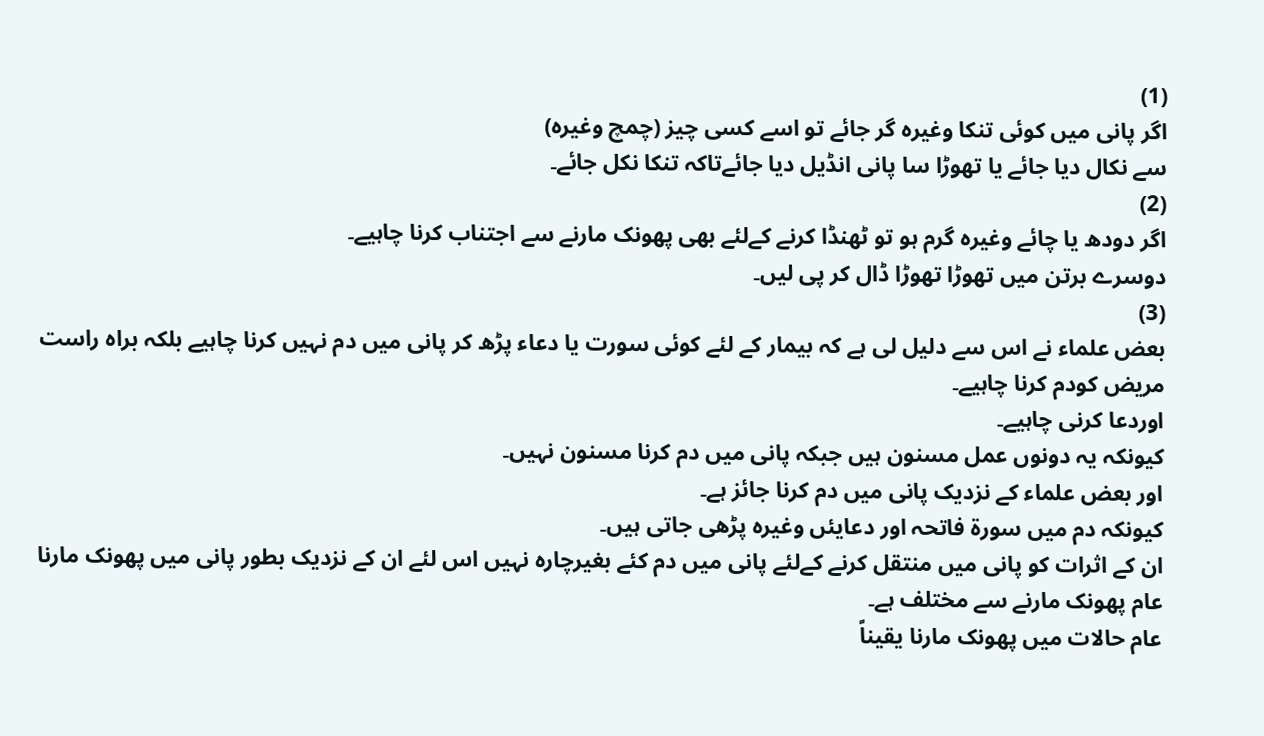(1)
اگر پانی میں کوئی تنکا وغیرہ گر جائے تو اسے کسی چیز (چمچ وغیرہ)
سے نکال دیا جائے یا تھوڑا سا پانی انڈیل دیا جائےتاکہ تنکا نکل جائے۔
(2)
اگر دودھ یا چائے وغیرہ گرم ہو تو ٹھنڈا کرنے کےلئے بھی پھونک مارنے سے اجتناب کرنا چاہیے۔
دوسرے برتن میں تھوڑا تھوڑا ڈال کر پی لیں۔
(3)
بعض علماء نے اس سے دلیل لی ہے کہ بیمار کے لئے کوئی سورت یا دعاء پڑھ کر پانی میں دم نہیں کرنا چاہیے بلکہ براہ راست مریض کودم کرنا چاہیے۔
اوردعا کرنی چاہیے۔
کیونکہ یہ دونوں عمل مسنون ہیں جبکہ پانی میں دم کرنا مسنون نہیں۔
اور بعض علماء کے نزدیک پانی میں دم کرنا جائز ہے۔
کیونکہ دم میں سورۃ فاتحہ اور دعایئں وغیرہ پڑھی جاتی ہیں۔
ان کے اثرات کو پانی میں منتقل کرنے کےلئے پانی میں دم کئے بغیرچارہ نہیں اس لئے ان کے نزدیک بطور پانی میں پھونک مارنا عام پھونک مارنے سے مختلف ہے۔
عام حالات میں پھونک مارنا یقیناً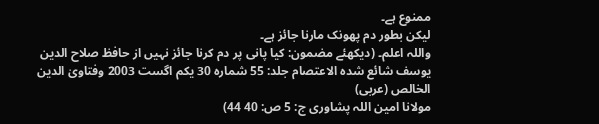ممنوع ہے۔
لیکن بطور دم پھونک مارنا جائز ہے۔
واللہ اعلم۔ (دیکھئے مضمون: کیا پانی پر دم کرنا جائز نہیں از حافظ صلاح الدین یوسف شائع شدہ الاعتصام جلد: 55 شمارہ 30 یکم اگست 2003 وفتاویٰ الدین الخالص (عربی)
مولانا امین اللہ پشاوری ج: 5 ص: 40 44)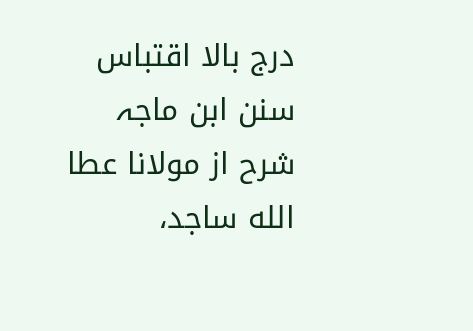درج بالا اقتباس سنن ابن ماجہ شرح از مولانا عطا الله ساجد،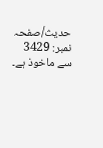حدیث/صفحہ نمبر: 3429 سے ماخوذ ہے۔